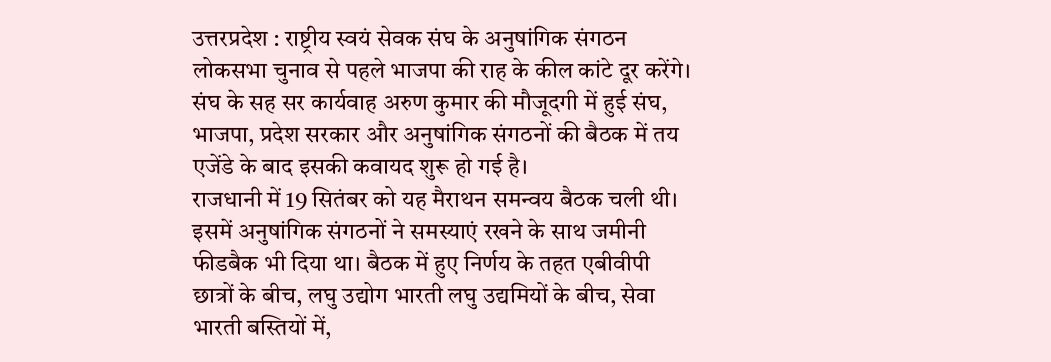उत्तरप्रदेश : राष्ट्रीय स्वयं सेवक संघ के अनुषांगिक संगठन लोकसभा चुनाव से पहले भाजपा की राह के कील कांटे दूर करेंगे। संघ के सह सर कार्यवाह अरुण कुमार की मौजूदगी में हुई संघ, भाजपा, प्रदेश सरकार और अनुषांगिक संगठनों की बैठक में तय एजेंडे के बाद इसकी कवायद शुरू हो गई है।
राजधानी में 19 सितंबर को यह मैराथन समन्वय बैठक चली थी। इसमें अनुषांगिक संगठनों ने समस्याएं रखने के साथ जमीनी फीडबैक भी दिया था। बैठक में हुए निर्णय के तहत एबीवीपी छात्रों के बीच, लघु उद्योग भारती लघु उद्यमियों के बीच, सेवा भारती बस्तियों में,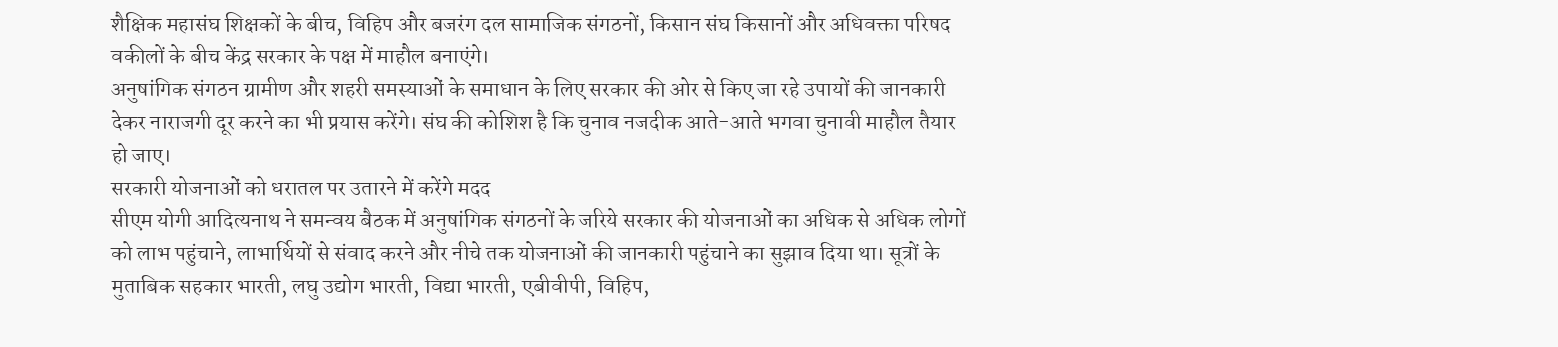शैक्षिक महासंघ शिक्षकों के बीच, विहिप और बजरंग दल सामाजिक संगठनों, किसान संघ किसानों और अधिवक्ता परिषद वकीलों के बीच केंद्र सरकार के पक्ष में माहौल बनाएंगे।
अनुषांगिक संगठन ग्रामीण और शहरी समस्याओं के समाधान के लिए सरकार की ओर से किए जा रहे उपायों की जानकारी देकर नाराजगी दूर करने का भी प्रयास करेंगे। संघ की कोशिश है कि चुनाव नजदीक आते-आते भगवा चुनावी माहौल तैयार हो जाए।
सरकारी योजनाओं को धरातल पर उतारने में करेंगे मदद
सीएम योगी आदित्यनाथ ने समन्वय बैठक में अनुषांगिक संगठनों के जरिये सरकार की योजनाओं का अधिक से अधिक लोगों को लाभ पहुंचाने, लाभार्थियों से संवाद करने और नीचे तक योजनाओं की जानकारी पहुंचाने का सुझाव दिया था। सूत्रों के मुताबिक सहकार भारती, लघु उद्योग भारती, विद्या भारती, एबीवीपी, विहिप,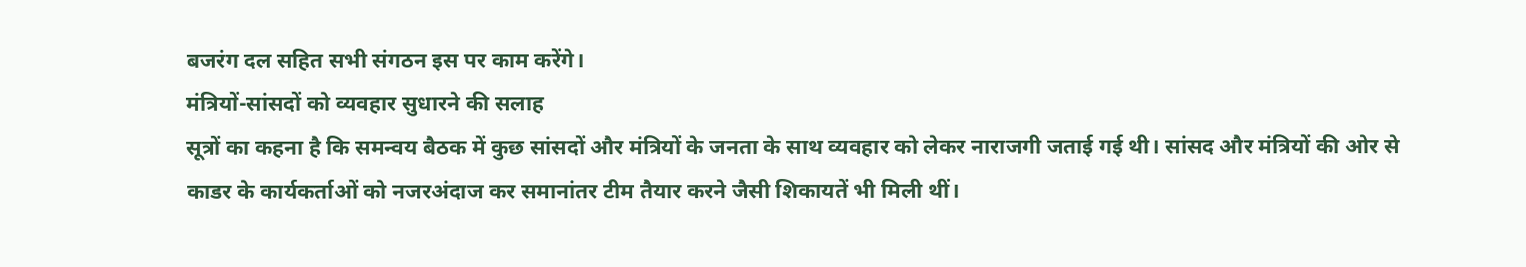बजरंग दल सहित सभी संगठन इस पर काम करेंगे।
मंत्रियों-सांसदों को व्यवहार सुधारने की सलाह
सूत्रों का कहना है कि समन्वय बैठक में कुछ सांसदों और मंत्रियों के जनता के साथ व्यवहार को लेकर नाराजगी जताई गई थी। सांसद और मंत्रियों की ओर से काडर के कार्यकर्ताओं को नजरअंदाज कर समानांतर टीम तैयार करने जैसी शिकायतें भी मिली थीं।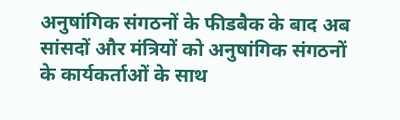अनुषांगिक संगठनों के फीडबैक के बाद अब सांसदों और मंत्रियों को अनुषांगिक संगठनों के कार्यकर्ताओं के साथ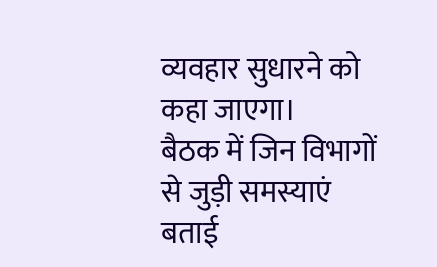व्यवहार सुधारने को कहा जाएगा।
बैठक में जिन विभागों से जुड़ी समस्याएं बताई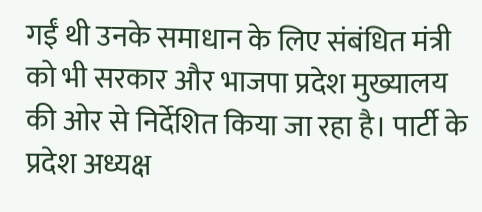गईं थी उनके समाधान के लिए संबंधित मंत्री को भी सरकार और भाजपा प्रदेश मुख्यालय की ओर से निर्देशित किया जा रहा है। पार्टी के प्रदेश अध्यक्ष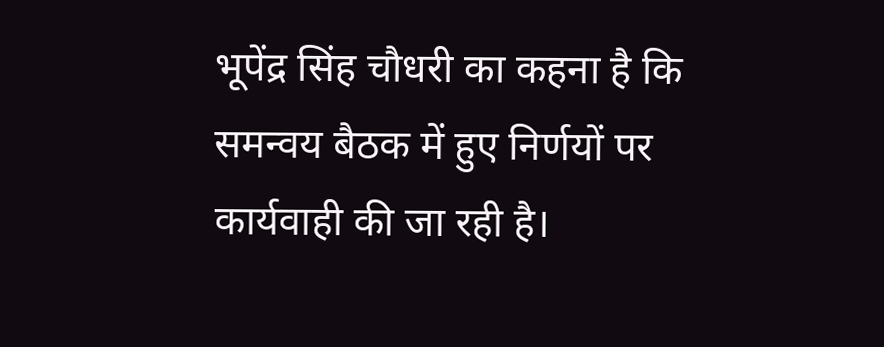भूपेंद्र सिंह चौधरी का कहना है कि समन्वय बैठक में हुए निर्णयों पर कार्यवाही की जा रही है।